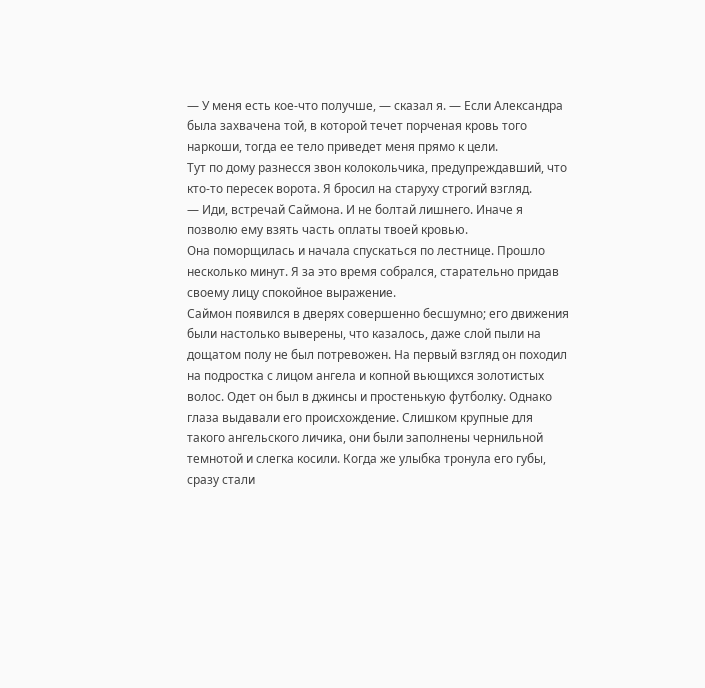— У меня есть кое-что получше, — сказал я. — Если Александра была захвачена той, в которой течет порченая кровь того наркоши, тогда ее тело приведет меня прямо к цели.
Тут по дому разнесся звон колокольчика, предупреждавший, что кто-то пересек ворота. Я бросил на старуху строгий взгляд.
— Иди, встречай Саймона. И не болтай лишнего. Иначе я позволю ему взять часть оплаты твоей кровью.
Она поморщилась и начала спускаться по лестнице. Прошло несколько минут. Я за это время собрался, старательно придав своему лицу спокойное выражение.
Саймон появился в дверях совершенно бесшумно; его движения были настолько выверены, что казалось, даже слой пыли на дощатом полу не был потревожен. На первый взгляд он походил на подростка с лицом ангела и копной вьющихся золотистых волос. Одет он был в джинсы и простенькую футболку. Однако глаза выдавали его происхождение. Слишком крупные для такого ангельского личика, они были заполнены чернильной темнотой и слегка косили. Когда же улыбка тронула его губы, сразу стали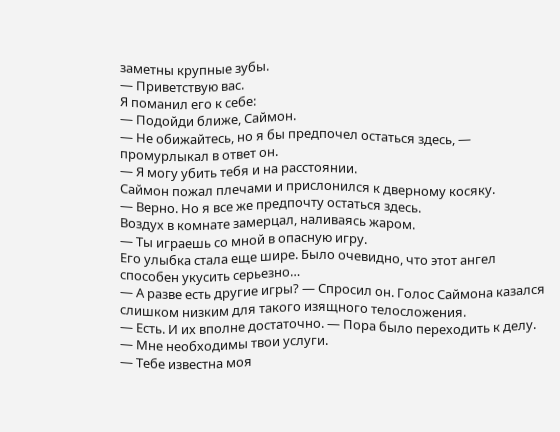заметны крупные зубы.
— Приветствую вас.
Я поманил его к себе:
— Подойди ближе, Саймон.
— Не обижайтесь, но я бы предпочел остаться здесь, — промурлыкал в ответ он.
— Я могу убить тебя и на расстоянии.
Саймон пожал плечами и прислонился к дверному косяку.
— Верно. Но я все же предпочту остаться здесь.
Воздух в комнате замерцал, наливаясь жаром.
— Ты играешь со мной в опасную игру.
Его улыбка стала еще шире. Было очевидно, что этот ангел способен укусить серьезно…
— А разве есть другие игры? — Спросил он. Голос Саймона казался слишком низким для такого изящного телосложения.
— Есть. И их вполне достаточно. — Пора было переходить к делу. — Мне необходимы твои услуги.
— Тебе известна моя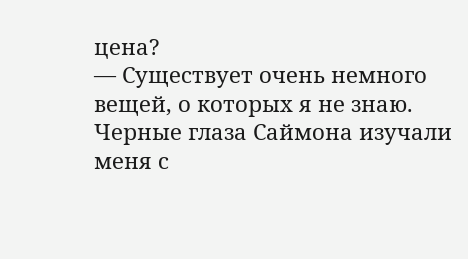цена?
— Существует очень немного вещей, о которых я не знаю.
Черные глаза Саймона изучали меня с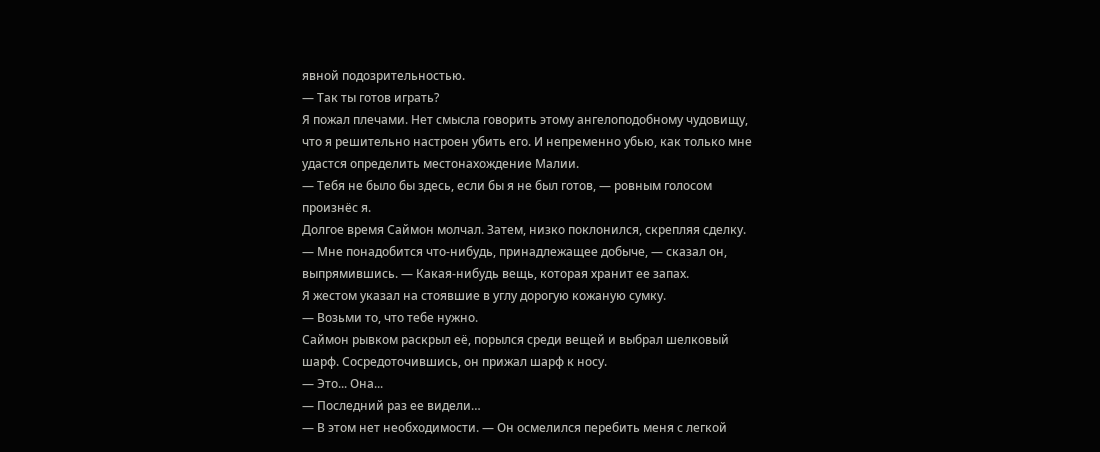явной подозрительностью.
— Так ты готов играть?
Я пожал плечами. Нет смысла говорить этому ангелоподобному чудовищу, что я решительно настроен убить его. И непременно убью, как только мне удастся определить местонахождение Малии.
— Тебя не было бы здесь, если бы я не был готов, — ровным голосом произнёс я.
Долгое время Саймон молчал. Затем, низко поклонился, скрепляя сделку.
— Мне понадобится что-нибудь, принадлежащее добыче, — сказал он, выпрямившись. — Какая-нибудь вещь, которая хранит ее запах.
Я жестом указал на стоявшие в углу дорогую кожаную сумку.
— Возьми то, что тебе нужно.
Саймон рывком раскрыл её, порылся среди вещей и выбрал шелковый шарф. Сосредоточившись, он прижал шарф к носу.
— Это... Она...
— Последний раз ее видели…
— В этом нет необходимости. — Он осмелился перебить меня с легкой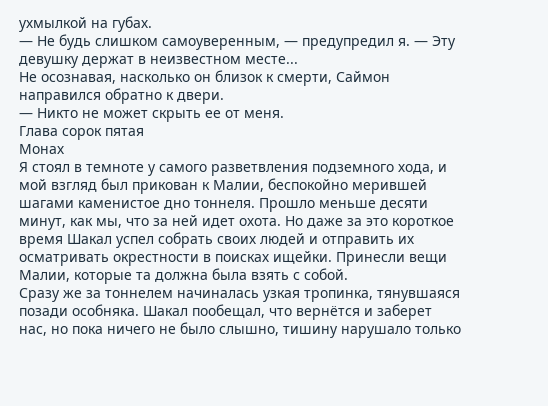ухмылкой на губах.
— Не будь слишком самоуверенным, — предупредил я. — Эту девушку держат в неизвестном месте...
Не осознавая, насколько он близок к смерти, Саймон направился обратно к двери.
— Никто не может скрыть ее от меня.
Глава сорок пятая
Монах
Я стоял в темноте у самого разветвления подземного хода, и мой взгляд был прикован к Малии, беспокойно мерившей шагами каменистое дно тоннеля. Прошло меньше десяти минут, как мы, что за ней идет охота. Но даже за это короткое время Шакал успел собрать своих людей и отправить их осматривать окрестности в поисках ищейки. Принесли вещи Малии, которые та должна была взять с собой.
Сразу же за тоннелем начиналась узкая тропинка, тянувшаяся позади особняка. Шакал пообещал, что вернётся и заберет нас, но пока ничего не было слышно, тишину нарушало только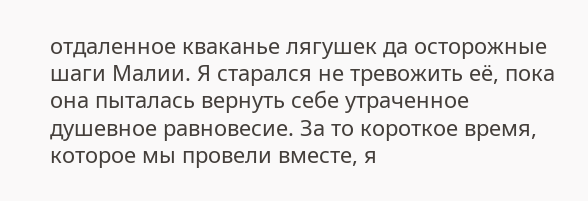отдаленное кваканье лягушек да осторожные шаги Малии. Я старался не тревожить её, пока она пыталась вернуть себе утраченное душевное равновесие. За то короткое время, которое мы провели вместе, я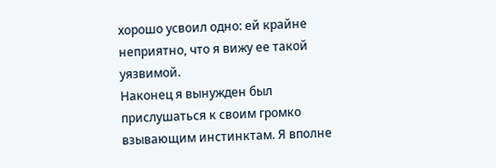хорошо усвоил одно: ей крайне неприятно, что я вижу ее такой уязвимой.
Наконец я вынужден был прислушаться к своим громко взывающим инстинктам. Я вполне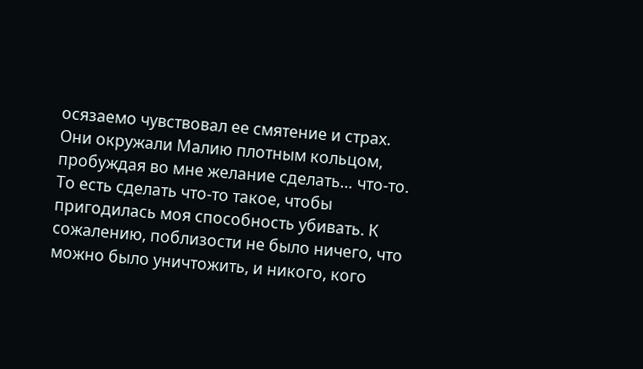осязаемо чувствовал ее смятение и страх. Они окружали Малию плотным кольцом, пробуждая во мне желание сделать… что-то. То есть сделать что-то такое, чтобы пригодилась моя способность убивать. К сожалению, поблизости не было ничего, что можно было уничтожить, и никого, кого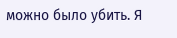можно было убить. Я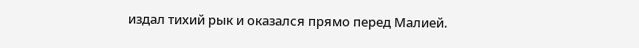издал тихий рык и оказался прямо перед Малией.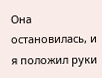Она остановилась, и я положил руки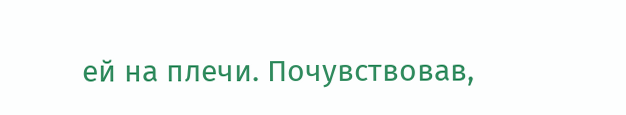ей на плечи. Почувствовав,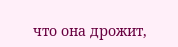что она дрожит,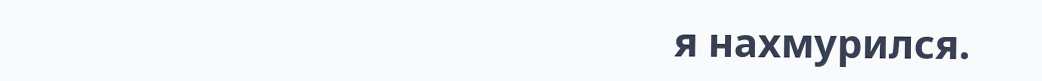я нахмурился.